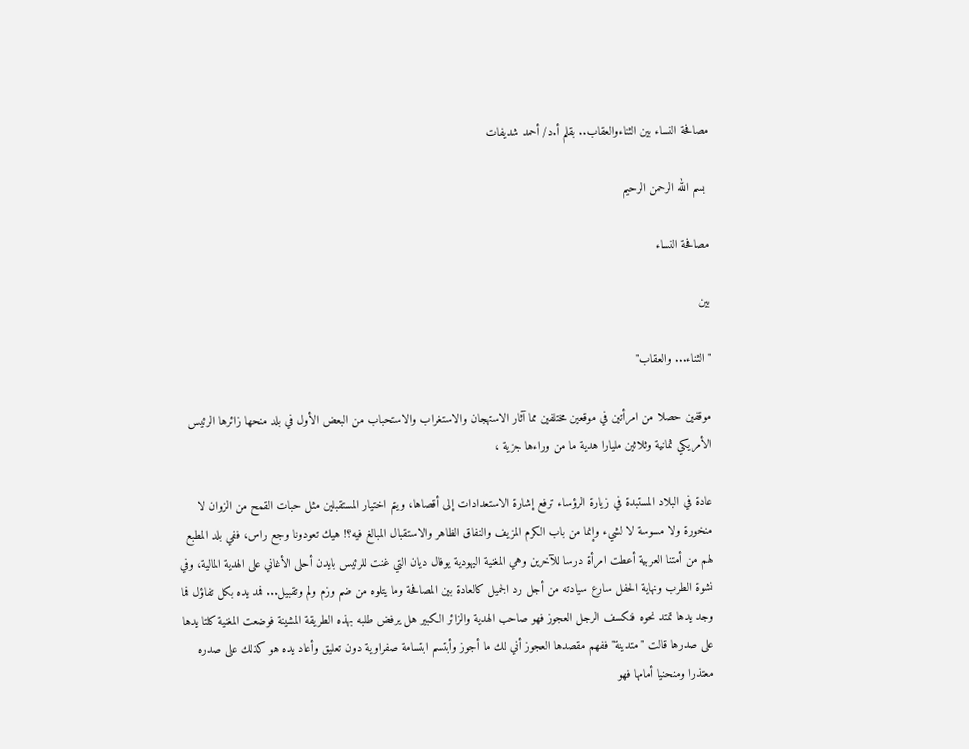مصافحة النساء بين الثناءوالعقاب.. بقلم أ.د/ أحمد شديفات

 بسم الله الرحمن الرحيم

مصافحة النساء

بين

" الثناء... والعقاب"

موقفين حصلا من امرأتين في موقعين مختلفين مما آثار الاستهجان والاستغراب والاستحباب من البعض الأول في بلد منحها زائرها الرئيس الأمريكي ثمانية وثلاثين مليارا هدية ما من وراءها جزية ،

عادة في البلاد المستبدة في زيارة الرؤساء ترفع إشارة الاستعدادات إلى أقصاها، ويتم اختيار المستقبلين مثل حبات القمح من الزوان لا منخورة ولا مسوسة لا لشيء وإنما من باب الكرم المزيف والنفاق الظاهر والاستقبال المبالغ فيه؟! هيك تعودونا وجع راس، ففي بلد المطبع لهم من أمتنا العربية أعطت امرأة درسا للآخرين وهي المغنية اليهودية يوفال ديان التي غنت للرئيس بايدن أحلى الأغاني على الهدية المالية، وفي نشوة الطرب ونهاية الحفل سارع سيادته من أجل رد الجميل كالعادة بين المصافحة وما يتلوه من ضم وزم ولم وتقبيل... فمد يده بكل تفاؤل فما وجد يدها تمتد نحوه فنكسف الرجل العجوز فهو صاحب الهدية والزائر الكبير هل يرفض طلبه بهذه الطريقة المشينة فوضعت المغنية كلتا يدها على صدرها قالت "متدينة" ففهم مقصدها العجوز أني لك ما أجوز وأبتسم ابتسامة صفراوية دون تعليق وأعاد يده هو كذلك على صدره معتذرا ومنحنيا أمامها فهو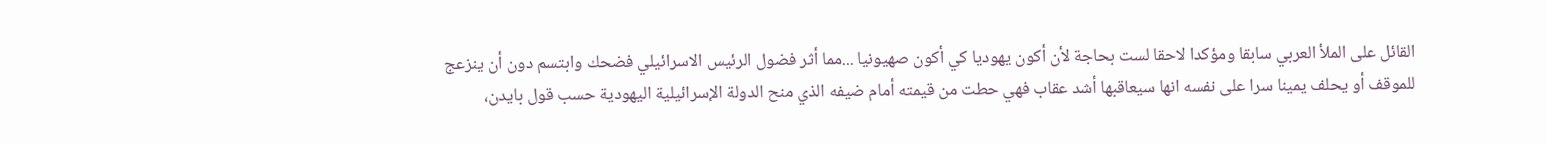القائل على الملأ العربي سابقا ومؤكدا لاحقا لست بحاجة لأن أكون يهوديا كي أكون صهيونيا ...مما أثر فضول الرئيس الاسرائيلي فضحك وابتسم دون أن ينزعج للموقف أو يحلف يمينا سرا على نفسه انها سيعاقبها أشد عقاب فهي حطت من قيمته أمام ضيفه الذي منح الدولة الإسرائيلية اليهودية حسب قول بايدن،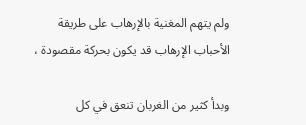ولم يتهم المغنية بالإرهاب على طريقة الأحباب الإرهاب قد يكون بحركة مقصودة ،

وبدأ كثير من الغربان تنعق في كل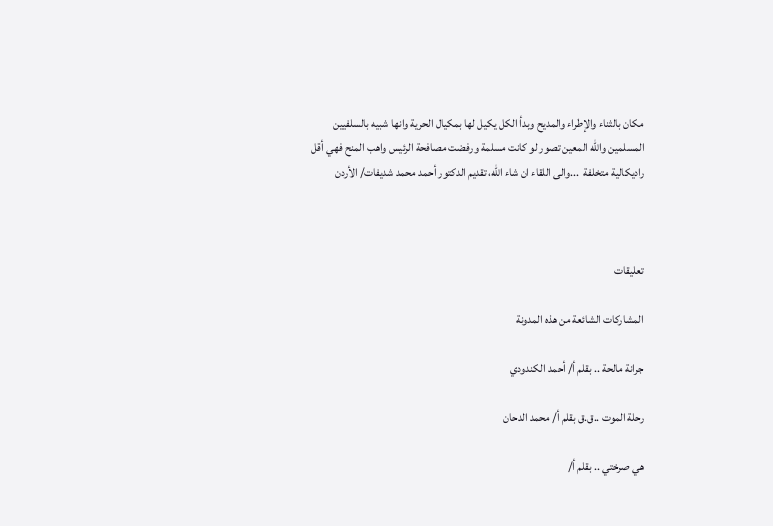مكان بالثناء والإطراء والمديح وبدأ الكل يكيل لها بمكيال الحرية وانها شبيه بالسلفيين المسلمين والله المعين تصور لو كانت مسلمة ورفضت مصافحة الرئيس واهب المنح فهي أقل راديكالية متخلفة  ...والى اللقاء ان شاء الله، تقديم الدكتور أحمد محمد شديفات/ الأردن



تعليقات

المشاركات الشائعة من هذه المدونة

جرانة مالحة .. بقلم أ/ أحمد الكندودي

رحلة الموت ..ق.ق بقلم أ/ محمد الدحان

هي صرختي .. بقلم أ/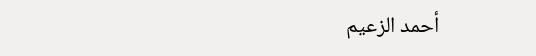أحمد الزعيم